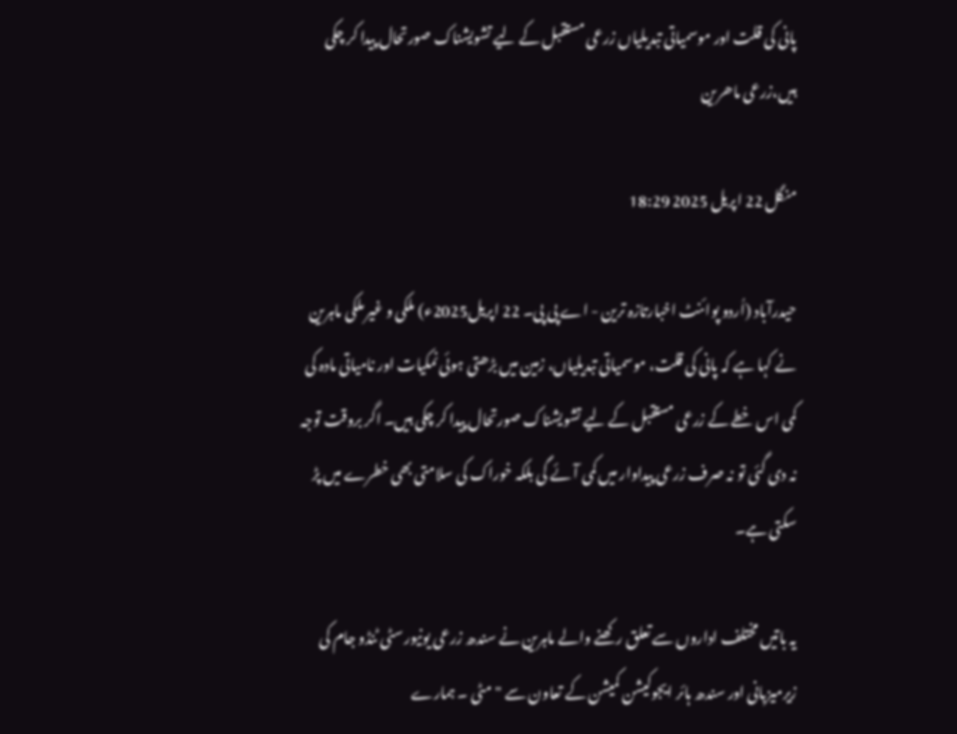پانی کی قلت اور موسمیاتی تبدیلیاں زرعی مستقبل کے لیے تشویشناک صورتحال پیدا کر چکی ہیں،زرعی ماھرین

منگل 22 اپریل 2025 18:29

حیدرآباد (اُردو پوائنٹ اخبارتازہ ترین - اے پی پی۔ 22 اپریل2025ء) ملکی و غیر ملکی ماہرین نے کہا ہے کہ پانی کی قلت، موسمیاتی تبدیلیاں، زمین میں بڑھتی ہوئی نمکیات اور نامیاتی مادہ کی کمی اس خطے کے زرعی مستقبل کے لیے تشویشناک صورتحال پیدا کر چکی ہیں۔ اگر بروقت توجہ نہ دی گئی تو نہ صرف زرعی پیداوار میں کمی آئے گی بلکہ خوراک کی سلامتی بھی خطرے میں پڑ سکتی ہے۔

یہ باتیں مختلف اداروں سے تعلق رکھنے والے ماہرین نے سندھ زرعی یونیورسٹی ٹنڈو جام کی زیرمیزبانی اور سندھ ہائر ایجوکیشن کمیشن کے تعاون سے "مٹی ۔ ہمارے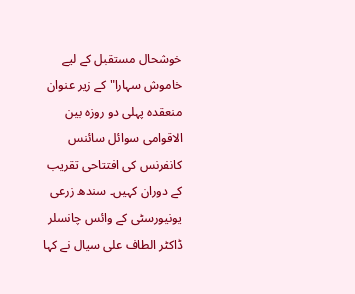خوشحال مستقبل کے لیے خاموش سہارا"کے زیر عنوان منعقدہ پہلی دو روزہ بین الاقوامی سوائل سائنس کانفرنس کی افتتاحی تقریب کے دوران کہیں۔ سندھ زرعی یونیورسٹی کے وائس چانسلر ڈاکٹر الطاف علی سیال نے کہا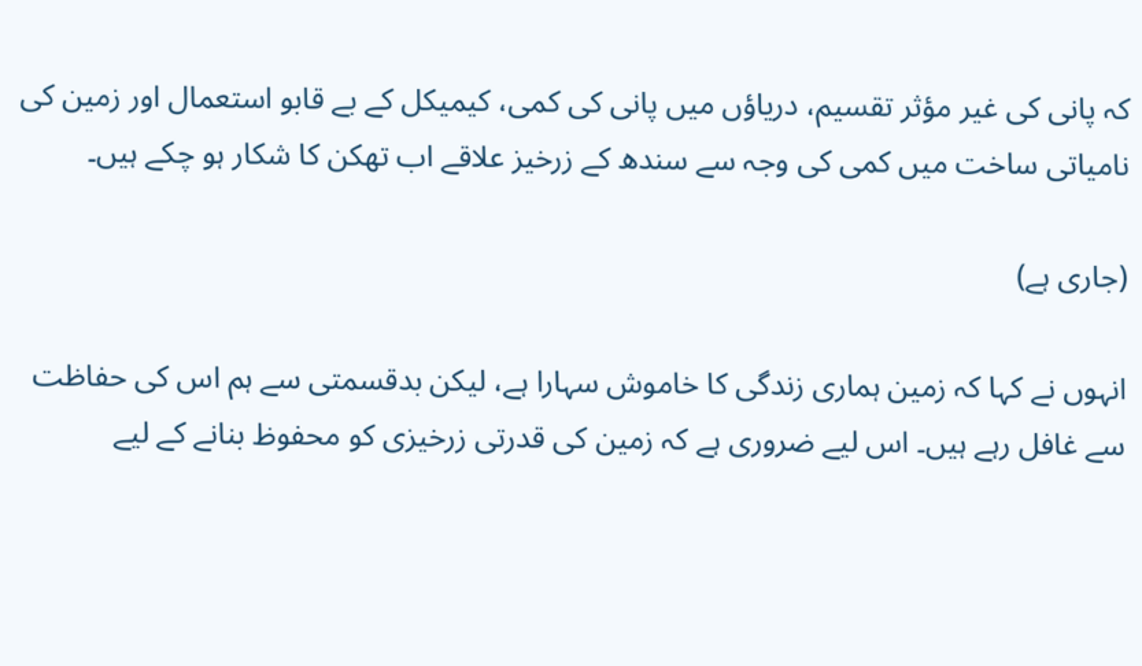کہ پانی کی غیر مؤثر تقسیم، دریاؤں میں پانی کی کمی، کیمیکل کے بے قابو استعمال اور زمین کی نامیاتی ساخت میں کمی کی وجہ سے سندھ کے زرخیز علاقے اب تھکن کا شکار ہو چکے ہیں۔

(جاری ہے)

انہوں نے کہا کہ زمین ہماری زندگی کا خاموش سہارا ہے، لیکن بدقسمتی سے ہم اس کی حفاظت سے غافل رہے ہیں۔ اس لیے ضروری ہے کہ زمین کی قدرتی زرخیزی کو محفوظ بنانے کے لیے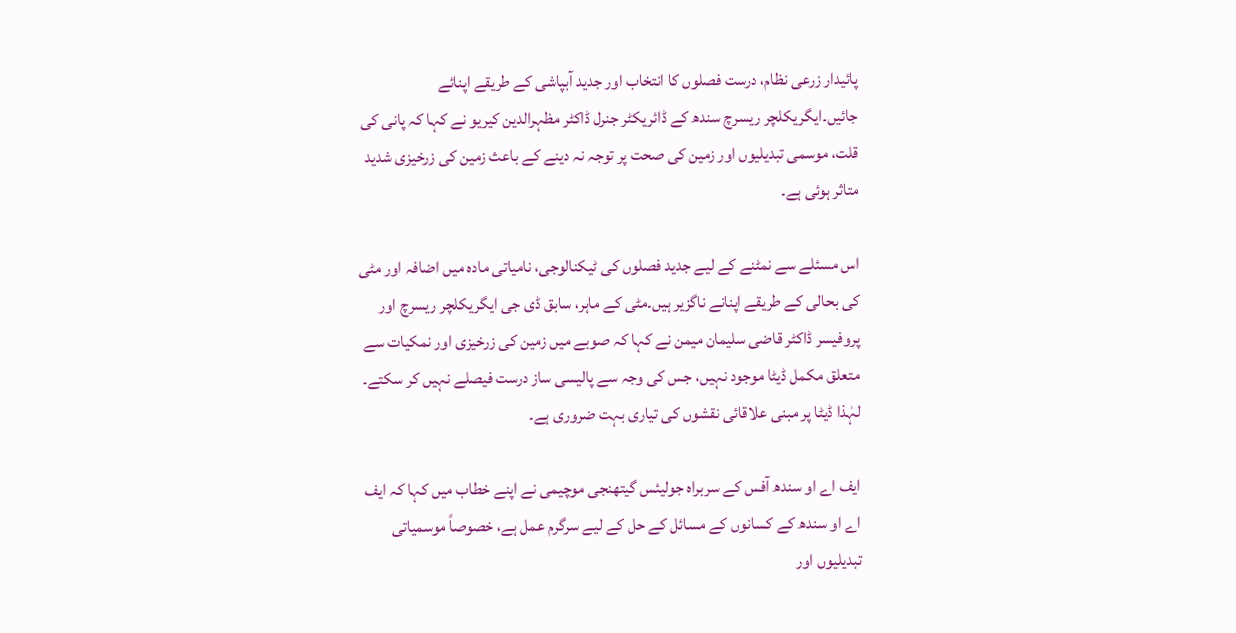پائیدار زرعی نظام، درست فصلوں کا انتخاب اور جدید آبپاشی کے طریقے اپنائے جائیں۔ایگریکلچر ریسرچ سندھ کے ڈائریکٹر جنرل ڈاکٹر مظہرالدین کیریو نے کہا کہ پانی کی قلت، موسمی تبدیلیوں اور زمین کی صحت پر توجہ نہ دینے کے باعث زمین کی زرخیزی شدید متاثر ہوئی ہے۔

اس مسئلے سے نمٹنے کے لیے جدید فصلوں کی ٹیکنالوجی، نامیاتی مادہ میں اضافہ اور مٹی کی بحالی کے طریقے اپنانے ناگزیر ہیں۔مٹی کے ماہر، سابق ڈی جی ایگریکلچر ریسرچ اور پروفیسر ڈاکٹر قاضی سلیمان میمن نے کہا کہ صوبے میں زمین کی زرخیزی اور نمکیات سے متعلق مکمل ڈیٹا موجود نہیں، جس کی وجہ سے پالیسی ساز درست فیصلے نہیں کر سکتے۔ لہٰذا ڈیٹا پر مبنی علاقائی نقشوں کی تیاری بہت ضروری ہے۔

ایف اے او سندھ آفس کے سربراہ جولیئس گیتھنجی موچیمی نے اپنے خطاب میں کہا کہ ایف اے او سندھ کے کسانوں کے مسائل کے حل کے لیے سرگرم عمل ہے، خصوصاً موسمیاتی تبدیلیوں اور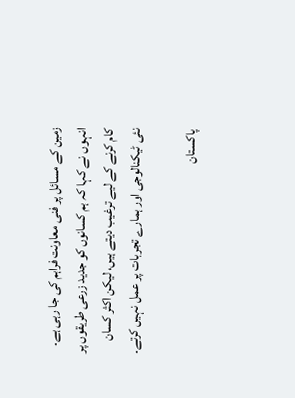زمین کے مسائل پر فنی معاونت فراہم کی جا رہی ہے۔ انہوں نے کہا کہ ہم کسانوں کو جدید زرعی طریقوں پر کام کرنے کے لیے ترغیب دیتے ہیں، لیکن اکثر کسان نئی ٹیکنالوجی اور ہمارے تجربات پر عمل نہیں کرتے۔

پاکستان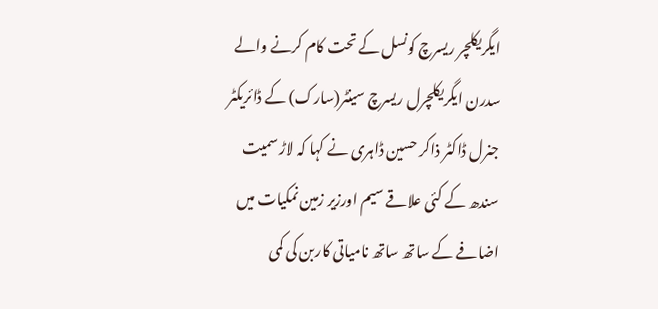ایگریکلچر ریسرچ کونسل کے تحت کام کرنے والے سدرن ایگریکلچرل ریسرچ سینٹر(سارک) کے ڈائریکٹر جنرل ڈاکٹر ذاکر حسین ڈاہری نے کہا کہ لاڑ سمیت سندھ کے کئی علاقے سیم اورزیر زمین نمکیات میں اضافے کے ساتھ ساتھ نامیاتی کاربن کی کمی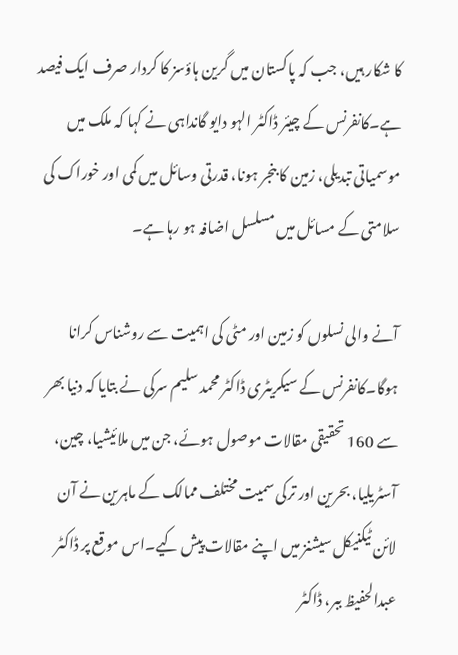کا شکار ہیں، جب کہ پاکستان میں گرین ہاؤسز کا کردار صرف ایک فیصد ہے۔کانفرنس کے چیئر ڈاکٹر الہو دایو گانداہی نے کہا کہ ملک میں موسمیاتی تبدیلی، زمین کا بنجر ہونا، قدرتی وسائل میں کمی اور خوراک کی سلامتی کے مسائل میں مسلسل اضافہ ہو رہا ہے۔

آنے والی نسلوں کو زمین اور مٹی کی اہمیت سے روشناس کرانا ہوگا۔کانفرنس کے سیکریٹری ڈاکٹر محمد سلیم سرکی نے بتایا کہ دنیا بھر سے 160 تحقیقی مقالات موصول ہوئے، جن میں ملائیشیا، چین، آسٹریلیا، بحرین اور ترکی سمیت مختلف ممالک کے ماہرین نے آن لائن ٹیکنیکل سیشنز میں اپنے مقالات پیش کیے۔اس موقع پر ڈاکٹر عبدالحفیظ ببر، ڈاکٹر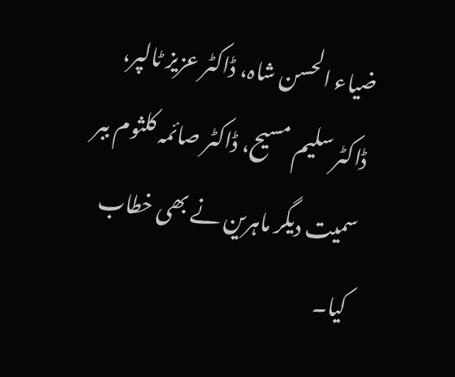ضیاء الحسن شاہ، ڈاکٹر عزیز ٹالپر، ڈاکٹر سلیم مسیح، ڈاکٹر صائمہ کلثوم ببر سمیت دیگر ماہرین نے بھی خطاب کیا۔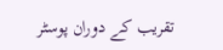تقریب کے دوران پوسٹر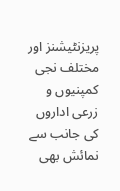پریزنٹیشنز اور مختلف نجی کمپنیوں و زرعی اداروں کی جانب سے نمائش بھی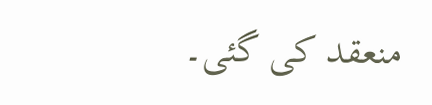منعقد کی گئی۔